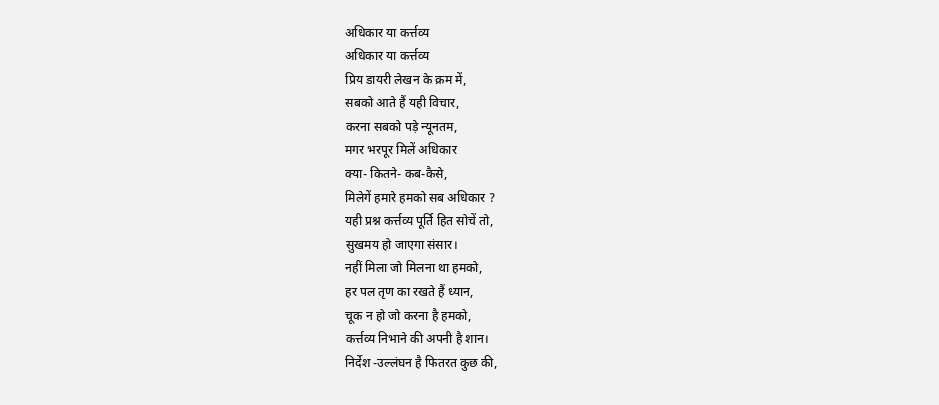अधिकार या कर्त्तव्य
अधिकार या कर्त्तव्य
प्रिय डायरी लेखन के क्रम में,
सबको आते हैं यही विचार,
करना सबको पड़े न्यूनतम,
मगर भरपूर मिलें अधिकार
क्या- कितने- कब-कैसे,
मिलेगें हमारे हमको सब अधिकार ?
यही प्रश्न कर्त्तव्य पूर्ति हित सोचें तो,
सुखमय हो जाएगा संसार।
नहीं मिला जो मिलना था हमको,
हर पल तृण का रखते हैं ध्यान,
चूक न हो जो करना है हमको,
कर्त्तव्य निभाने की अपनी है शान।
निर्देश -उल्लंघन है फितरत कुछ की,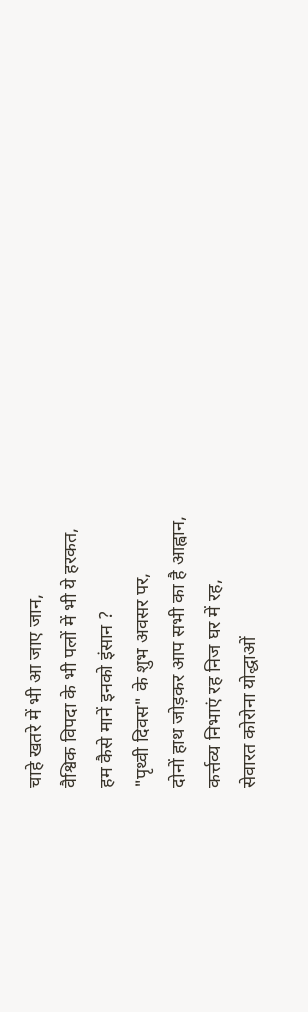चाहे खतरे में भी आ जाए जान,
वैश्विक विपदा के भी पलों में भी ये हरकत,
हम कैसे मानें इनको इंसान ?
"पृथ्वी दिवस" के शुभ अवसर पर,
दोनों हाथ जोड़कर आप सभी का है आह्वान,
कर्त्तव्य निभाएं रह निज घर में रह,
सेवारत कोरोना योद्धाओं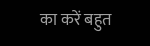का करें बहुत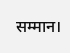सम्मान।